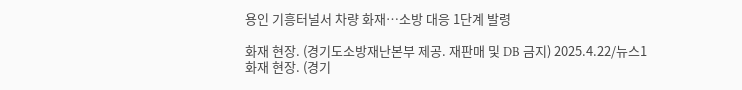용인 기흥터널서 차량 화재…소방 대응 1단계 발령

화재 현장. (경기도소방재난본부 제공. 재판매 및 DB 금지) 2025.4.22/뉴스1
화재 현장. (경기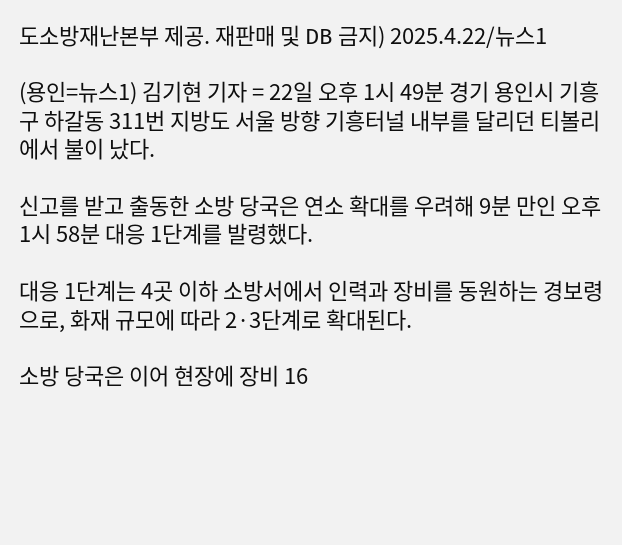도소방재난본부 제공. 재판매 및 DB 금지) 2025.4.22/뉴스1

(용인=뉴스1) 김기현 기자 = 22일 오후 1시 49분 경기 용인시 기흥구 하갈동 311번 지방도 서울 방향 기흥터널 내부를 달리던 티볼리에서 불이 났다.

신고를 받고 출동한 소방 당국은 연소 확대를 우려해 9분 만인 오후 1시 58분 대응 1단계를 발령했다.

대응 1단계는 4곳 이하 소방서에서 인력과 장비를 동원하는 경보령으로, 화재 규모에 따라 2·3단계로 확대된다.

소방 당국은 이어 현장에 장비 16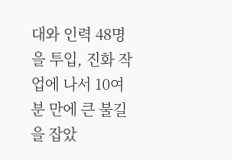대와 인력 48명을 투입, 진화 작업에 나서 10여분 만에 큰 불길을 잡았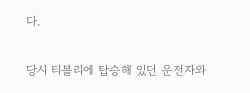다.

당시 티볼리에 탑승해 있던 운전자와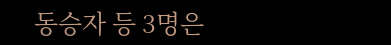동승자 등 3명은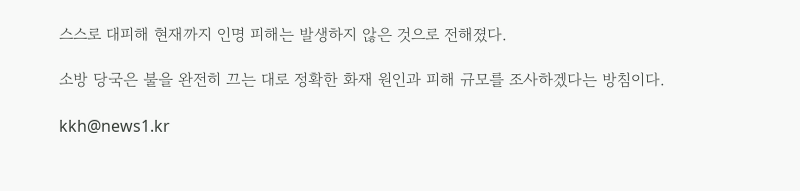스스로 대피해 현재까지 인명 피해는 발생하지 않은 것으로 전해졌다.

소방 당국은 불을 완전히 끄는 대로 정확한 화재 원인과 피해 규모를 조사하겠다는 방침이다.

kkh@news1.kr